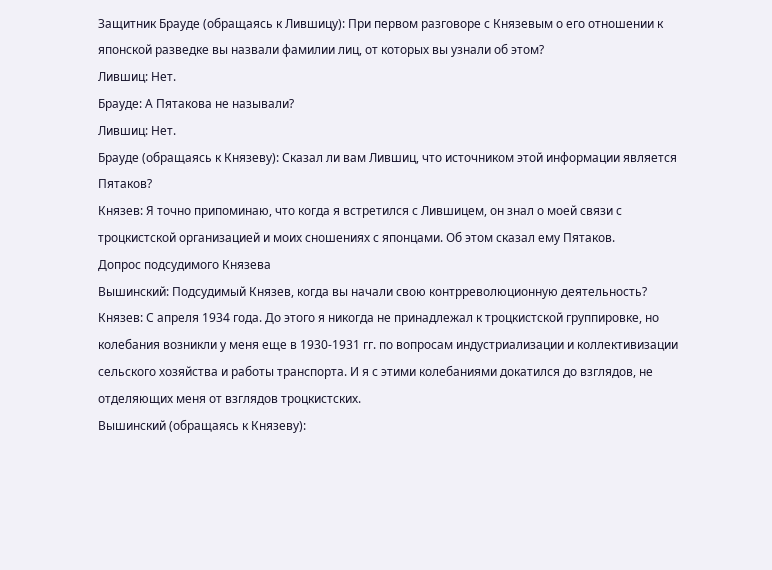Защитник Брауде (обращаясь к Лившицу): При первом разговоре с Князевым о его отношении к японской разведке вы назвали фамилии лиц, от которых вы узнали об этом?
Лившиц: Нет.
Брауде: А Пятакова не называли?
Лившиц: Нет.
Брауде (обращаясь к Князеву): Сказал ли вам Лившиц, что источником этой информации является Пятаков?
Князев: Я точно припоминаю, что когда я встретился с Лившицем, он знал о моей связи с троцкистской организацией и моих сношениях с японцами. Об этом сказал ему Пятаков.
Допрос подсудимого Князева
Вышинский: Подсудимый Князев, когда вы начали свою контрреволюционную деятельность?
Князев: С апреля 1934 года. До этого я никогда не принадлежал к троцкистской группировке, но колебания возникли у меня еще в 1930-1931 гг. по вопросам индустриализации и коллективизации сельского хозяйства и работы транспорта. И я с этими колебаниями докатился до взглядов, не отделяющих меня от взглядов троцкистских.
Вышинский (обращаясь к Князеву):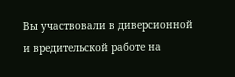Вы участвовали в диверсионной и вредительской работе на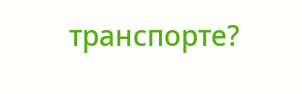транспорте?